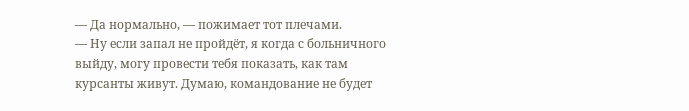— Да нормально, — пожимает тот плечами.
— Ну если запал не пройдёт, я когда с больничного выйду, могу провести тебя показать, как там курсанты живут. Думаю, командование не будет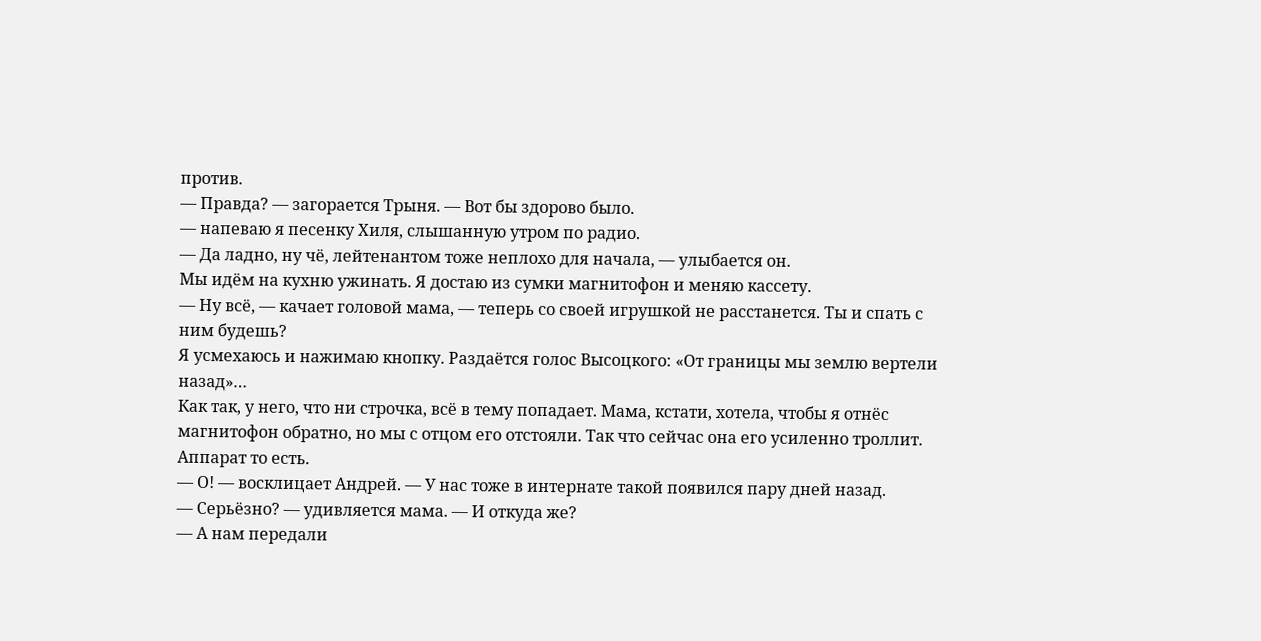против.
— Правда? — загорается Трыня. — Вот бы здорово было.
— напеваю я песенку Хиля, слышанную утром по радио.
— Да ладно, ну чё, лейтенантом тоже неплохо для начала, — улыбается он.
Мы идём на кухню ужинать. Я достаю из сумки магнитофон и меняю кассету.
— Ну всё, — качает головой мама, — теперь со своей игрушкой не расстанется. Ты и спать с ним будешь?
Я усмехаюсь и нажимаю кнопку. Раздаётся голос Высоцкого: «От границы мы землю вертели назад»…
Как так, у него, что ни строчка, всё в тему попадает. Мама, кстати, хотела, чтобы я отнёс магнитофон обратно, но мы с отцом его отстояли. Так что сейчас она его усиленно троллит. Аппарат то есть.
— О! — восклицает Андрей. — У нас тоже в интернате такой появился пару дней назад.
— Серьёзно? — удивляется мама. — И откуда же?
— А нам передали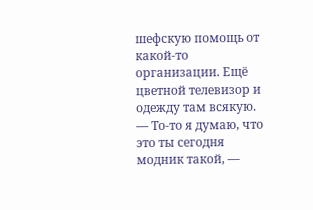шефскую помощь от какой-то организации. Ещё цветной телевизор и одежду там всякую.
— То-то я думаю, что это ты сегодня модник такой, —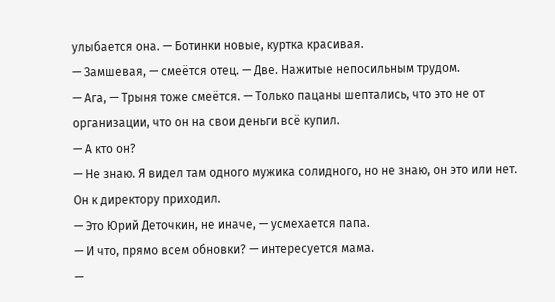улыбается она. — Ботинки новые, куртка красивая.
— Замшевая, — смеётся отец. — Две. Нажитые непосильным трудом.
— Ага, — Трыня тоже смеётся. — Только пацаны шептались, что это не от организации, что он на свои деньги всё купил.
— А кто он?
— Не знаю. Я видел там одного мужика солидного, но не знаю, он это или нет. Он к директору приходил.
— Это Юрий Деточкин, не иначе, — усмехается папа.
— И что, прямо всем обновки? — интересуется мама.
—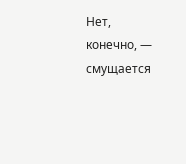Нет, конечно, — смущается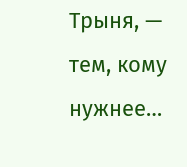Трыня, — тем, кому нужнее…